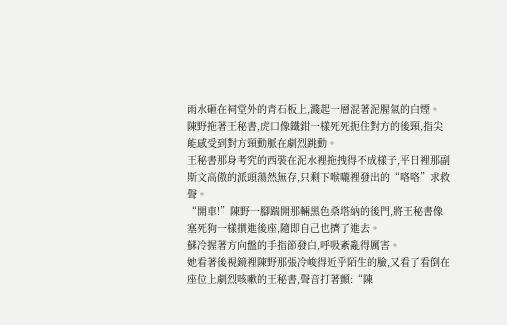雨水砸在祠堂外的青石板上,濺起一層混著泥腥氣的白煙。
陳野拖著王秘書,虎口像鐵鉗一樣死死扼住對方的後頸,指尖能感受到對方頸動脈在劇烈跳動。
王秘書那身考究的西裝在泥水裡拖拽得不成樣子,平日裡那副斯文高傲的派頭蕩然無存,只剩下喉嚨裡發出的“咯咯”求救聲。
“開車!”陳野一腳踹開那輛黑色桑塔納的後門,將王秘書像塞死狗一樣摜進後座,隨即自己也擠了進去。
蘇冷握著方向盤的手指節發白,呼吸紊亂得厲害。
她看著後視鏡裡陳野那張冷峻得近乎陌生的臉,又看了看倒在座位上劇烈咳嗽的王秘書,聲音打著顫:“陳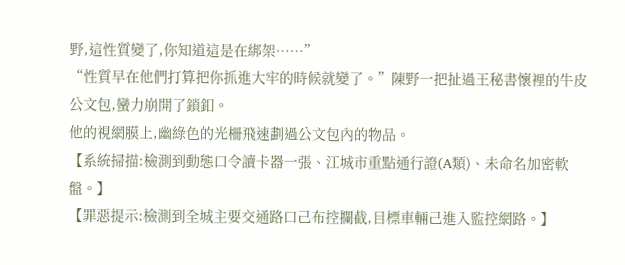野,這性質變了,你知道這是在綁架……”
“性質早在他們打算把你抓進大牢的時候就變了。”陳野一把扯過王秘書懷裡的牛皮公文包,蠻力崩開了鎖釦。
他的視網膜上,幽綠色的光柵飛速劃過公文包內的物品。
【系統掃描:檢測到動態口令讀卡器一張、江城市重點通行證(A類)、未命名加密軟盤。】
【罪惡提示:檢測到全城主要交通路口己布控攔截,目標車輛己進入監控網路。】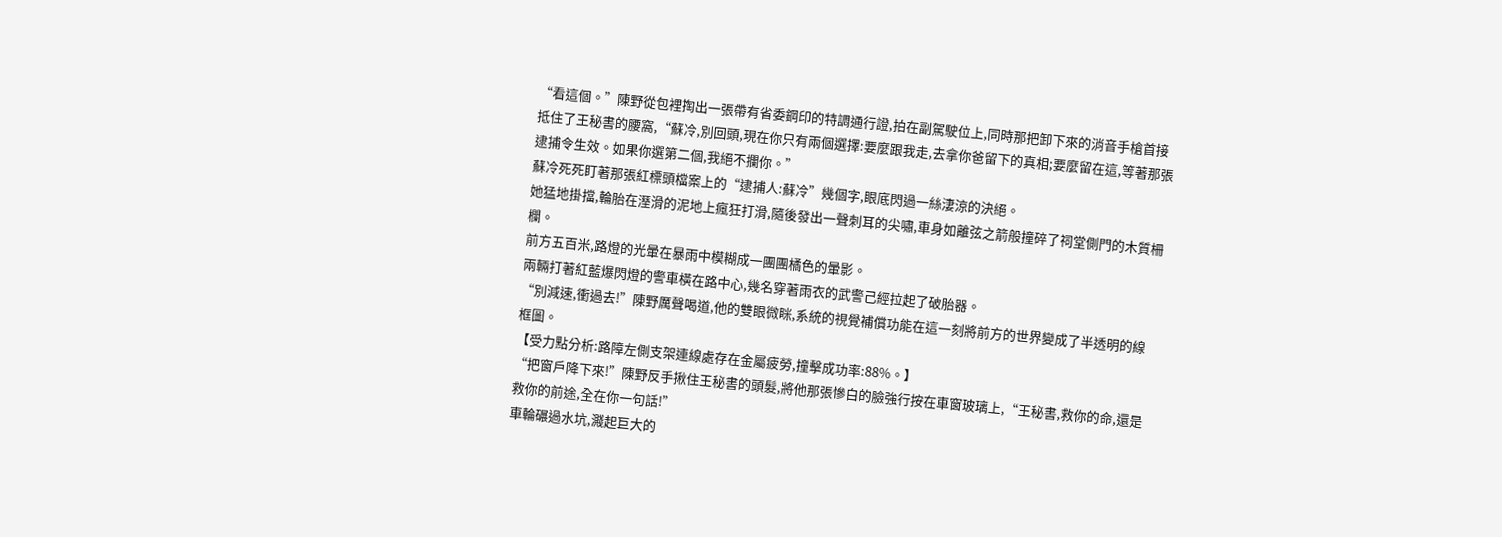“看這個。”陳野從包裡掏出一張帶有省委鋼印的特調通行證,拍在副駕駛位上,同時那把卸下來的消音手槍首接抵住了王秘書的腰窩,“蘇冷,別回頭,現在你只有兩個選擇:要麼跟我走,去拿你爸留下的真相;要麼留在這,等著那張逮捕令生效。如果你選第二個,我絕不攔你。”
蘇冷死死盯著那張紅標頭檔案上的“逮捕人:蘇冷”幾個字,眼底閃過一絲淒涼的決絕。
她猛地掛擋,輪胎在溼滑的泥地上瘋狂打滑,隨後發出一聲刺耳的尖嘯,車身如離弦之箭般撞碎了祠堂側門的木質柵欄。
前方五百米,路燈的光暈在暴雨中模糊成一團團橘色的暈影。
兩輛打著紅藍爆閃燈的警車橫在路中心,幾名穿著雨衣的武警己經拉起了破胎器。
“別減速,衝過去!”陳野厲聲喝道,他的雙眼微眯,系統的視覺補償功能在這一刻將前方的世界變成了半透明的線框圖。
【受力點分析:路障左側支架連線處存在金屬疲勞,撞擊成功率:88%。】
“把窗戶降下來!”陳野反手揪住王秘書的頭髮,將他那張慘白的臉強行按在車窗玻璃上,“王秘書,救你的命,還是救你的前途,全在你一句話!”
車輪碾過水坑,濺起巨大的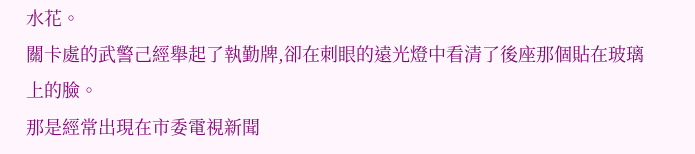水花。
關卡處的武警己經舉起了執勤牌,卻在刺眼的遠光燈中看清了後座那個貼在玻璃上的臉。
那是經常出現在市委電視新聞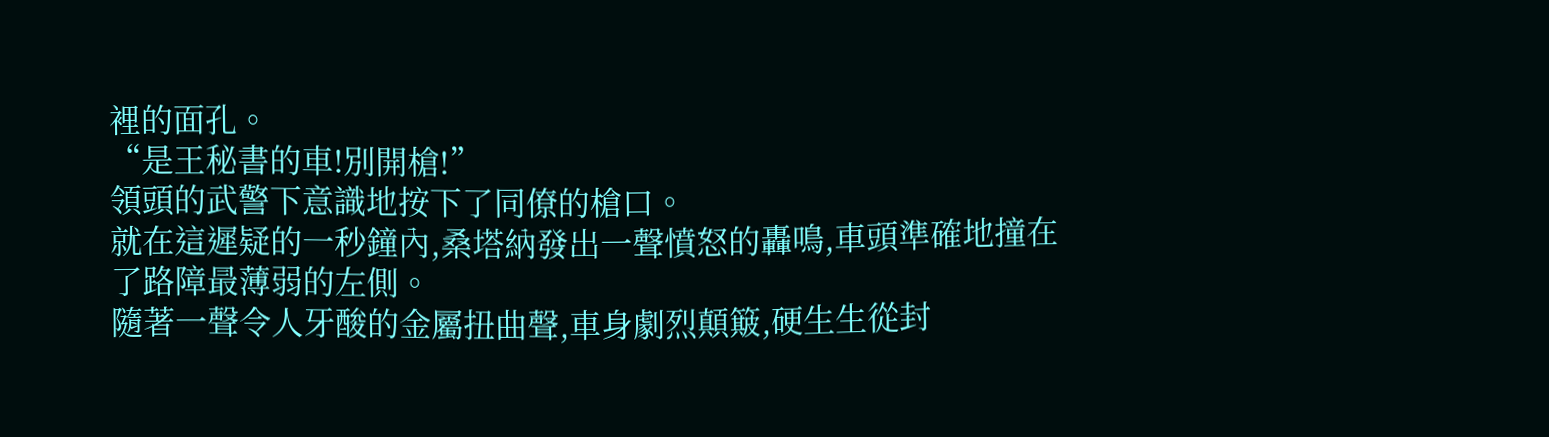裡的面孔。
“是王秘書的車!別開槍!”
領頭的武警下意識地按下了同僚的槍口。
就在這遲疑的一秒鐘內,桑塔納發出一聲憤怒的轟鳴,車頭準確地撞在了路障最薄弱的左側。
隨著一聲令人牙酸的金屬扭曲聲,車身劇烈顛簸,硬生生從封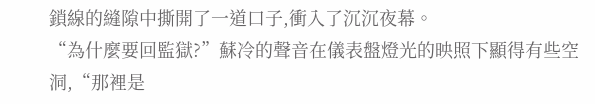鎖線的縫隙中撕開了一道口子,衝入了沉沉夜幕。
“為什麼要回監獄?”蘇冷的聲音在儀表盤燈光的映照下顯得有些空洞,“那裡是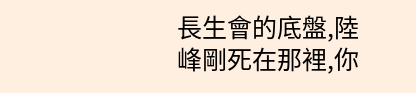長生會的底盤,陸峰剛死在那裡,你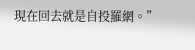現在回去就是自投羅網。”